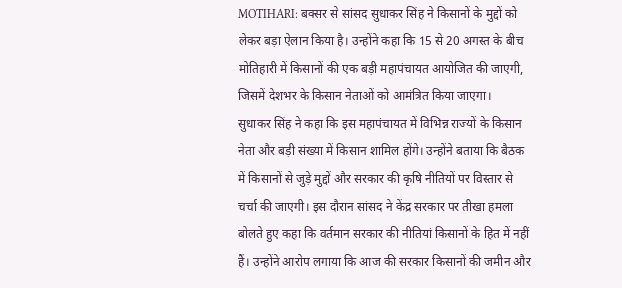MOTIHARI: बक्सर से सांसद सुधाकर सिंह ने किसानों के मुद्दों को लेकर बड़ा ऐलान किया है। उन्होंने कहा कि 15 से 20 अगस्त के बीच मोतिहारी में किसानों की एक बड़ी महापंचायत आयोजित की जाएगी, जिसमें देशभर के किसान नेताओं को आमंत्रित किया जाएगा।
सुधाकर सिंह ने कहा कि इस महापंचायत में विभिन्न राज्यों के किसान नेता और बड़ी संख्या में किसान शामिल होंगे। उन्होंने बताया कि बैठक में किसानों से जुड़े मुद्दों और सरकार की कृषि नीतियों पर विस्तार से चर्चा की जाएगी। इस दौरान सांसद ने केंद्र सरकार पर तीखा हमला बोलते हुए कहा कि वर्तमान सरकार की नीतियां किसानों के हित में नहीं हैं। उन्होंने आरोप लगाया कि आज की सरकार किसानों की जमीन और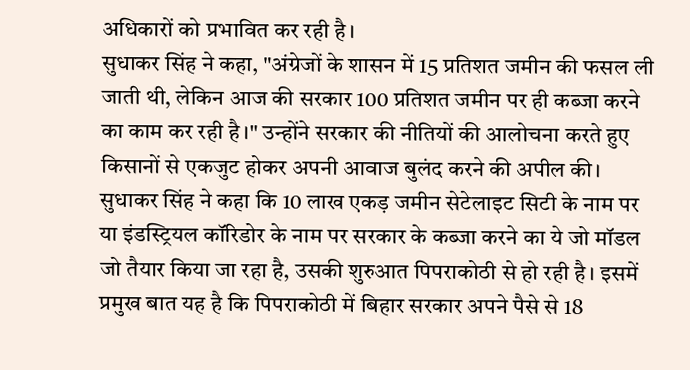अधिकारों को प्रभावित कर रही है।
सुधाकर सिंह ने कहा, "अंग्रेजों के शासन में 15 प्रतिशत जमीन की फसल ली जाती थी, लेकिन आज की सरकार 100 प्रतिशत जमीन पर ही कब्जा करने का काम कर रही है।" उन्होंने सरकार की नीतियों की आलोचना करते हुए किसानों से एकजुट होकर अपनी आवाज बुलंद करने की अपील की।
सुधाकर सिंह ने कहा कि 10 लाख एकड़ जमीन सेटेलाइट सिटी के नाम पर या इंडस्ट्रियल कॉरिडोर के नाम पर सरकार के कब्जा करने का ये जो मॉडल जो तैयार किया जा रहा है, उसकी शुरुआत पिपराकोठी से हो रही है। इसमें प्रमुख बात यह है कि पिपराकोठी में बिहार सरकार अपने पैसे से 18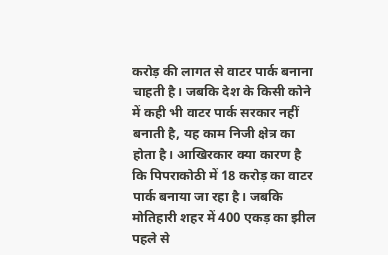करोड़ की लागत से वाटर पार्क बनाना चाहती है। जबकि देश के किसी कोने में कही भी वाटर पार्क सरकार नहीं बनाती है, यह काम निजी क्षेत्र का होता है। आखिरकार क्या कारण है कि पिपराकोठी में 18 करोड़ का वाटर पार्क बनाया जा रहा है। जबकि मोतिहारी शहर में 400 एकड़ का झील पहले से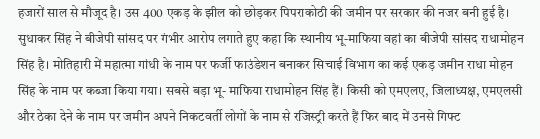हजारों साल से मौजूद है। उस 400 एकड़ के झील को छोड़कर पिपराकोठी की जमीन पर सरकार की नजर बनी हुई है।
सुधाकर सिंह ने बीजेपी सांसद पर गंभीर आरोप लगाते हुए कहा कि स्थानीय भू-माफिया वहां का बीजेपी सांसद राधामोहन सिंह है। मोतिहारी में महात्मा गांधी के नाम पर फर्जी फाउंडेशन बनाकर सिचाई विभाग का कई एकड़ जमीन राधा मोहन सिंह के नाम पर कब्जा किया गया। सबसे बड़ा भू- माफिया राधामोहन सिंह हैं। किसी को एमएलए, जिलाध्यक्ष, एमएलसी और ठेका देने के नाम पर जमीन अपने निकटवर्ती लोगों के नाम से रजिस्ट्री करते हैं फिर बाद में उनसे गिफ्ट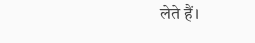लेते हैं।